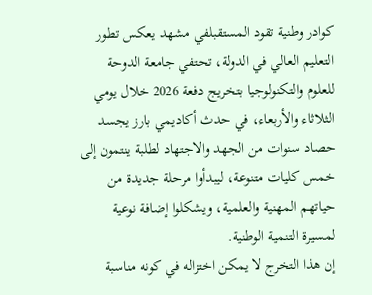كوادر وطنية تقود المستقبلفي مشهد يعكس تطور التعليم العالي في الدولة، تحتفي جامعة الدوحة للعلوم والتكنولوجيا بتخريج دفعة 2026 خلال يومي الثلاثاء والأربعاء، في حدث أكاديمي بارز يجسد حصاد سنوات من الجهد والاجتهاد لطلبة ينتمون إلى خمس كليات متنوعة، ليبدأوا مرحلة جديدة من حياتهم المهنية والعلمية، ويشكلوا إضافة نوعية لمسيرة التنمية الوطنية.
إن هذا التخرج لا يمكن اختزاله في كونه مناسبة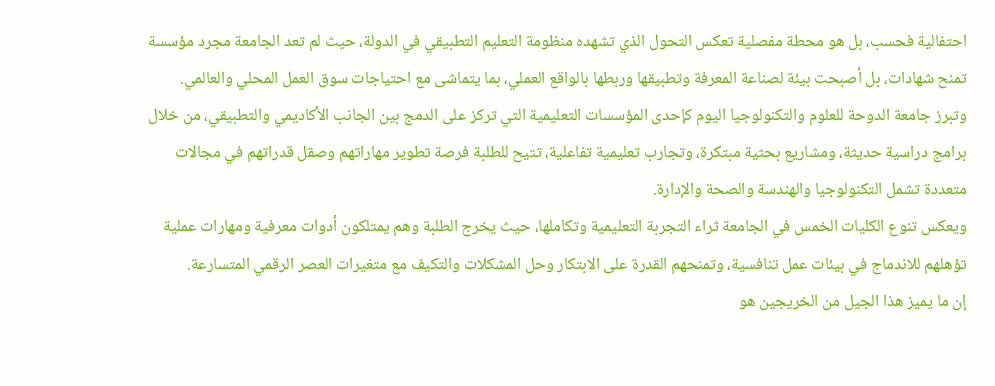احتفالية فحسب، بل هو محطة مفصلية تعكس التحول الذي تشهده منظومة التعليم التطبيقي في الدولة، حيث لم تعد الجامعة مجرد مؤسسة تمنح شهادات، بل أصبحت بيئة لصناعة المعرفة وتطبيقها وربطها بالواقع العملي، بما يتماشى مع احتياجات سوق العمل المحلي والعالمي.
وتبرز جامعة الدوحة للعلوم والتكنولوجيا اليوم كإحدى المؤسسات التعليمية التي تركز على الدمج بين الجانب الأكاديمي والتطبيقي، من خلال برامج دراسية حديثة، ومشاريع بحثية مبتكرة، وتجارب تعليمية تفاعلية، تتيح للطلبة فرصة تطوير مهاراتهم وصقل قدراتهم في مجالات متعددة تشمل التكنولوجيا والهندسة والصحة والإدارة.
ويعكس تنوع الكليات الخمس في الجامعة ثراء التجربة التعليمية وتكاملها، حيث يخرج الطلبة وهم يمتلكون أدوات معرفية ومهارات عملية تؤهلهم للاندماج في بيئات عمل تنافسية، وتمنحهم القدرة على الابتكار وحل المشكلات والتكيف مع متغيرات العصر الرقمي المتسارعة.
إن ما يميز هذا الجيل من الخريجين هو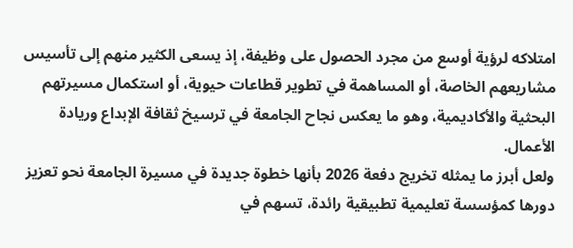امتلاكه لرؤية أوسع من مجرد الحصول على وظيفة، إذ يسعى الكثير منهم إلى تأسيس مشاريعهم الخاصة، أو المساهمة في تطوير قطاعات حيوية، أو استكمال مسيرتهم البحثية والأكاديمية، وهو ما يعكس نجاح الجامعة في ترسيخ ثقافة الإبداع وريادة الأعمال.
ولعل أبرز ما يمثله تخريج دفعة 2026 بأنها خطوة جديدة في مسيرة الجامعة نحو تعزيز دورها كمؤسسة تعليمية تطبيقية رائدة، تسهم في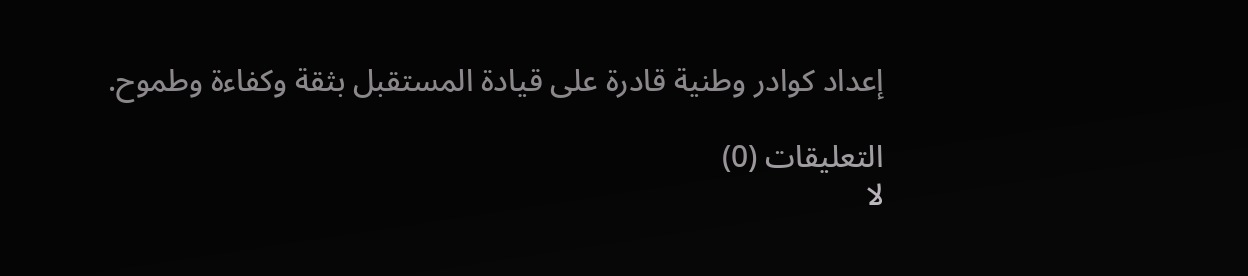إعداد كوادر وطنية قادرة على قيادة المستقبل بثقة وكفاءة وطموح.

التعليقات (0)
لا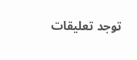توجد تعليقات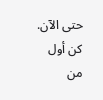حتى الآن. كن أول من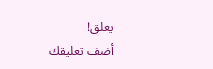يعلق!
أضف تعليقك